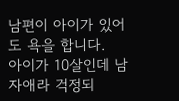남편이 아이가 있어도 욕을 합니다.
아이가 10살인데 남자애라 걱정되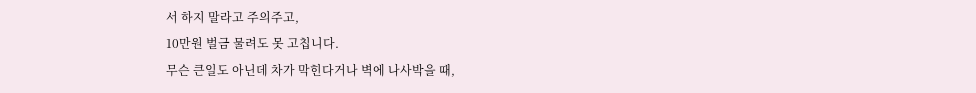서 하지 말라고 주의주고,
10만원 벌금 물려도 못 고칩니다.
무슨 큰일도 아닌데 차가 막힌다거나 벽에 나사박을 때,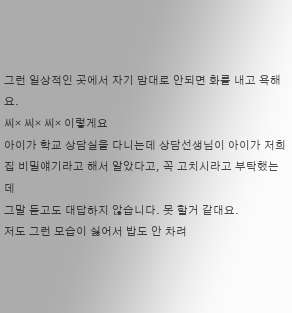그런 일상적인 곳에서 자기 맘대로 안되면 화를 내고 욕해요.
씨× 씨× 씨× 이렇게요
아이가 학교 상담실을 다니는데 상담선생님이 아이가 저희집 비밀얘기라고 해서 알았다고, 꼭 고치시라고 부탁했는데
그말 듣고도 대답하지 않습니다. 못 할거 같대요.
저도 그런 모습이 싫어서 밥도 안 차려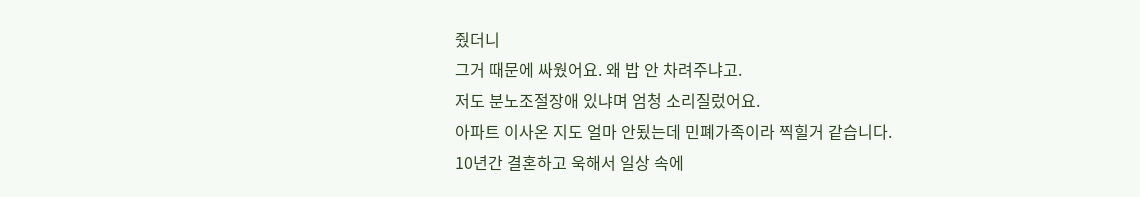줬더니
그거 때문에 싸웠어요. 왜 밥 안 차려주냐고.
저도 분노조절장애 있냐며 엄청 소리질렀어요.
아파트 이사온 지도 얼마 안됬는데 민폐가족이라 찍힐거 같습니다.
10년간 결혼하고 욱해서 일상 속에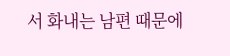서 화내는 남편 때문에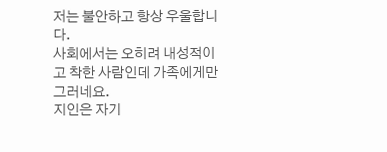저는 불안하고 항상 우울합니다.
사회에서는 오히려 내성적이고 착한 사람인데 가족에게만 그러네요.
지인은 자기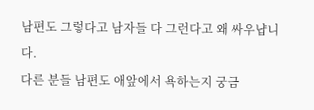남편도 그렇다고 남자들 다 그런다고 왜 싸우냡니다.
다른 분들 남편도 애앞에서 욕하는지 궁금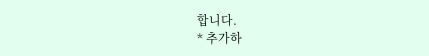합니다.
* 추가하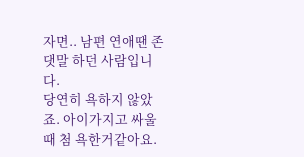자면.. 남편 연애땐 존댓말 하던 사람입니다.
당연히 욕하지 않았죠. 아이가지고 싸울때 첨 욕한거같아요.